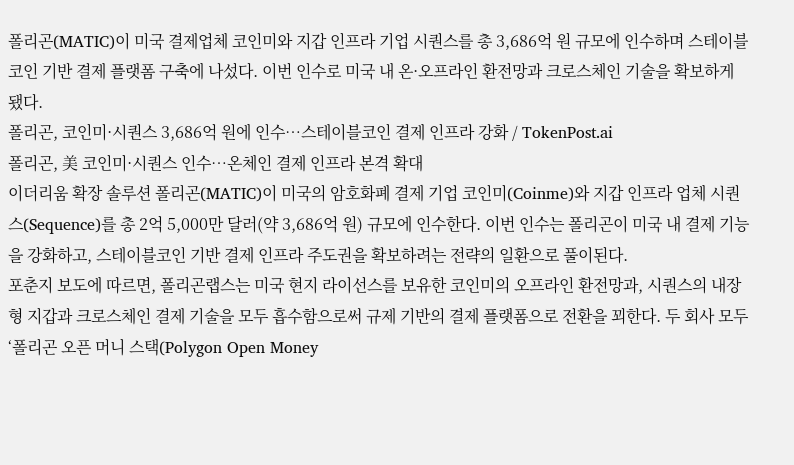폴리곤(MATIC)이 미국 결제업체 코인미와 지갑 인프라 기업 시퀀스를 총 3,686억 원 규모에 인수하며 스테이블코인 기반 결제 플랫폼 구축에 나섰다. 이번 인수로 미국 내 온·오프라인 환전망과 크로스체인 기술을 확보하게 됐다.
폴리곤, 코인미·시퀀스 3,686억 원에 인수…스테이블코인 결제 인프라 강화 / TokenPost.ai
폴리곤, 美 코인미·시퀀스 인수…온체인 결제 인프라 본격 확대
이더리움 확장 솔루션 폴리곤(MATIC)이 미국의 암호화폐 결제 기업 코인미(Coinme)와 지갑 인프라 업체 시퀀스(Sequence)를 총 2억 5,000만 달러(약 3,686억 원) 규모에 인수한다. 이번 인수는 폴리곤이 미국 내 결제 기능을 강화하고, 스테이블코인 기반 결제 인프라 주도권을 확보하려는 전략의 일환으로 풀이된다.
포춘지 보도에 따르면, 폴리곤랩스는 미국 현지 라이선스를 보유한 코인미의 오프라인 환전망과, 시퀀스의 내장형 지갑과 크로스체인 결제 기술을 모두 흡수함으로써 규제 기반의 결제 플랫폼으로 전환을 꾀한다. 두 회사 모두 ‘폴리곤 오픈 머니 스택(Polygon Open Money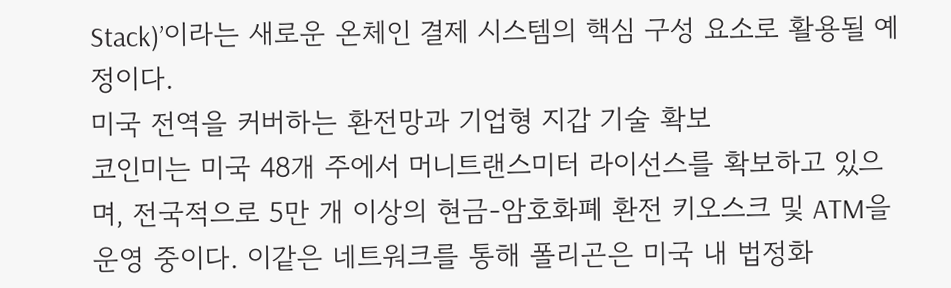Stack)’이라는 새로운 온체인 결제 시스템의 핵심 구성 요소로 활용될 예정이다.
미국 전역을 커버하는 환전망과 기업형 지갑 기술 확보
코인미는 미국 48개 주에서 머니트랜스미터 라이선스를 확보하고 있으며, 전국적으로 5만 개 이상의 현금-암호화폐 환전 키오스크 및 ATM을 운영 중이다. 이같은 네트워크를 통해 폴리곤은 미국 내 법정화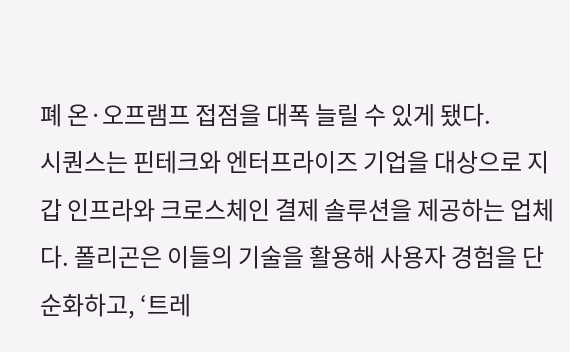폐 온·오프램프 접점을 대폭 늘릴 수 있게 됐다.
시퀀스는 핀테크와 엔터프라이즈 기업을 대상으로 지갑 인프라와 크로스체인 결제 솔루션을 제공하는 업체다. 폴리곤은 이들의 기술을 활용해 사용자 경험을 단순화하고, ‘트레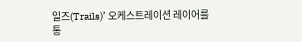일즈(Trails)’ 오케스트레이션 레이어를 통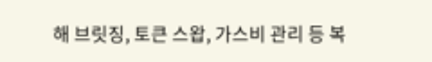해 브릿징, 토큰 스왑, 가스비 관리 등 복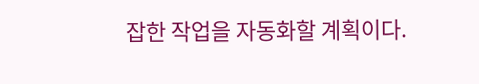잡한 작업을 자동화할 계획이다.